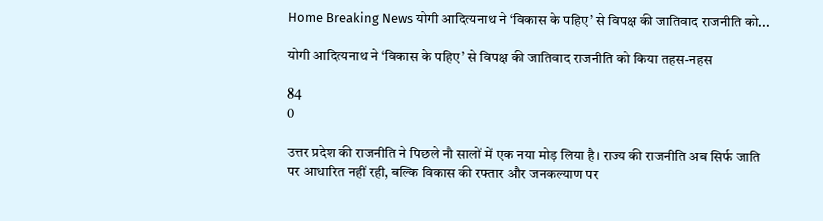Home Breaking News योगी आदित्यनाथ ने ‘विकास के पहिए’ से विपक्ष की जातिवाद राजनीति को...

योगी आदित्यनाथ ने ‘विकास के पहिए’ से विपक्ष की जातिवाद राजनीति को किया तहस-नहस

84
0

उत्तर प्रदेश की राजनीति ने पिछले नौ सालों में एक नया मोड़ लिया है। राज्य की राजनीति अब सिर्फ जाति पर आधारित नहीं रही, बल्कि विकास की रफ्तार और जनकल्याण पर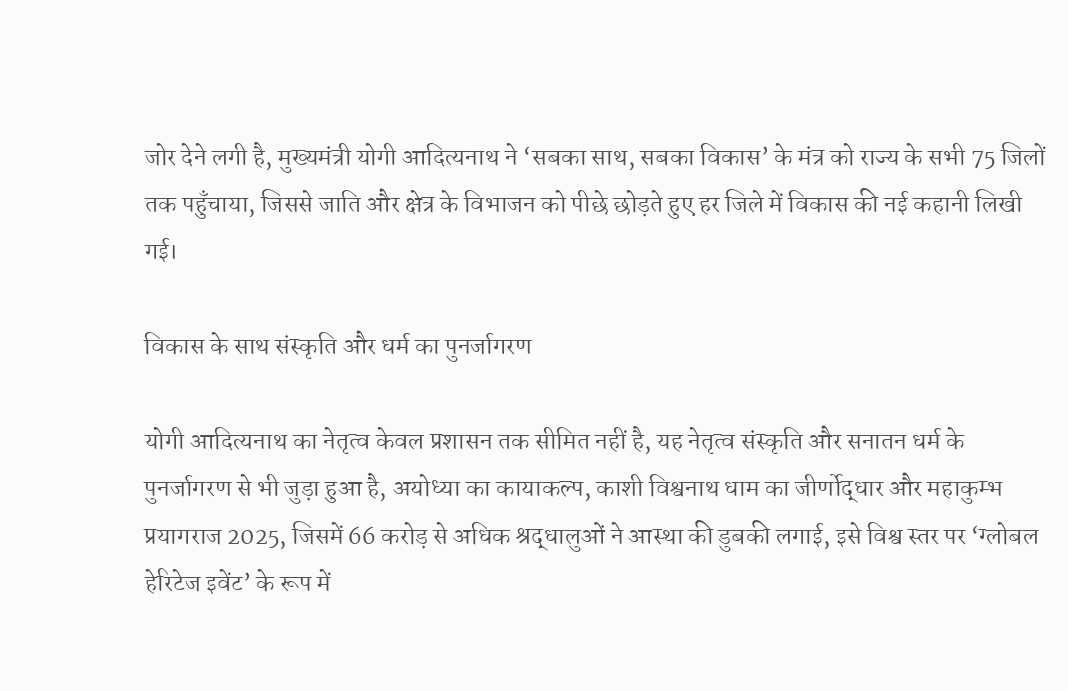जोर देने लगी है, मुख्यमंत्री योगी आदित्यनाथ ने ‘सबका साथ, सबका विकास’ के मंत्र को राज्य के सभी 75 जिलों तक पहुँचाया, जिससे जाति और क्षेत्र के विभाजन को पीछे छोड़ते हुए हर जिले में विकास की नई कहानी लिखी गई।

विकास के साथ संस्कृति और धर्म का पुनर्जागरण

योगी आदित्यनाथ का नेतृत्व केवल प्रशासन तक सीमित नहीं है, यह नेतृत्व संस्कृति और सनातन धर्म के पुनर्जागरण से भी जुड़ा हुआ है, अयोध्या का कायाकल्प, काशी विश्वनाथ धाम का जीर्णोद्धार और महाकुम्भ प्रयागराज 2025, जिसमें 66 करोड़ से अधिक श्रद्धालुओं ने आस्था की डुबकी लगाई, इसे विश्व स्तर पर ‘ग्लोबल हेरिटेज इवेंट’ के रूप में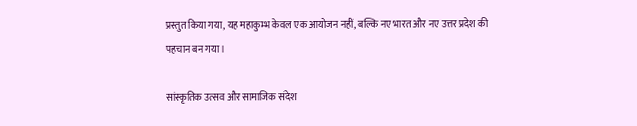प्रस्तुत किया गया, यह महाकुम्भ केवल एक आयोजन नहीं, बल्कि नए भारत और नए उत्तर प्रदेश की पहचान बन गया।

सांस्कृतिक उत्सव और सामाजिक संदेश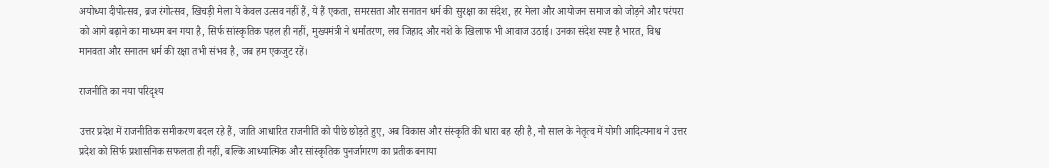अयोध्या दीपोत्सव, ब्रज रंगोत्सव, खिचड़ी मेला ये केवल उत्सव नहीं हैं, ये हैं एकता, समरसता और सनातन धर्म की सुरक्षा का संदेश, हर मेला और आयोजन समाज को जोड़ने और परंपरा को आगे बढ़ाने का माध्यम बन गया है, सिर्फ सांस्कृतिक पहल ही नहीं, मुख्यमंत्री ने धर्मांतरण, लव जिहाद और नशे के खिलाफ भी आवाज उठाई। उनका संदेश स्पष्ट है भारत, विश्व मानवता और सनातन धर्म की रक्षा तभी संभव है, जब हम एकजुट रहें।

राजनीति का नया परिदृश्य

उत्तर प्रदेश में राजनीतिक समीकरण बदल रहे हैं, जाति आधारित राजनीति को पीछे छोड़ते हुए, अब विकास और संस्कृति की धारा बह रही है, नौ साल के नेतृत्व में योगी आदित्यनाथ ने उत्तर प्रदेश को सिर्फ प्रशासनिक सफलता ही नहीं, बल्कि आध्यात्मिक और सांस्कृतिक पुनर्जागरण का प्रतीक बनाया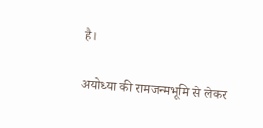है।

अयोध्या की रामजन्मभूमि से लेकर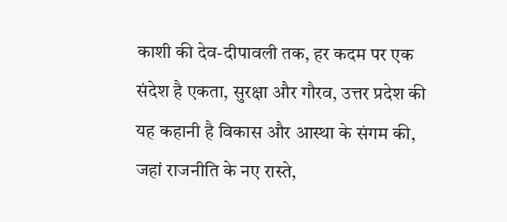काशी की देव-दीपावली तक, हर कदम पर एक संदेश है एकता, सुरक्षा और गौरव, उत्तर प्रदेश की यह कहानी है विकास और आस्था के संगम की, जहां राजनीति के नए रास्ते,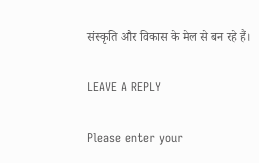संस्कृति और विकास के मेल से बन रहे हैं।

LEAVE A REPLY

Please enter your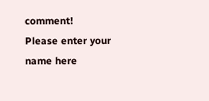comment!
Please enter your name here